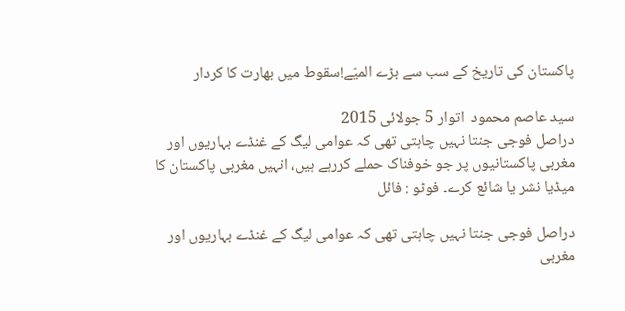پاکستان کی تاریخ کے سب سے بڑے المیّے!سقوط میں بھارت کا کردار

سید عاصم محمود  اتوار 5 جولائی 2015
دراصل فوجی جنتا نہیں چاہتی تھی کہ عوامی لیگ کے غنڈے بہاریوں اور مغربی پاکستانیوں پر جو خوفناک حملے کررہے ہیں، انہیں مغربی پاکستان کا میڈیا نشر یا شائع کرے۔ فوٹو : فائل

دراصل فوجی جنتا نہیں چاہتی تھی کہ عوامی لیگ کے غنڈے بہاریوں اور مغربی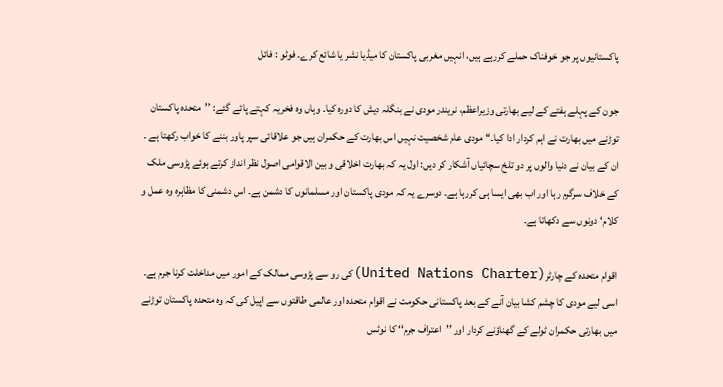پاکستانیوں پر جو خوفناک حملے کررہے ہیں، انہیں مغربی پاکستان کا میڈیا نشر یا شائع کرے۔ فوٹو : فائل

جون کے پہلے ہفتے کے لیے بھارتی وزیراعظم، نریندر مودی نے بنگلہ دیش کا دورہ کیا۔ وہاں وہ فخریہ کہتے پائے گئے: ’’متحدہ پاکستان توڑنے میں بھارت نے اہم کردار ادا کیا۔‘‘ مودی عام شخصیت نہیں اس بھارت کے حکمران ہیں جو علاقائی سپر پاور بننے کا خواب رکھتا ہے ۔ ان کے بیان نے دنیا والوں پر دو تلخ سچائیاں آشکار کر دیں: اول یہ کہ بھارت اخلاقی و بین الاقوامی اصول نظر انداز کرتے ہوئے پڑوسی ملک کے خلاف سرگرم رہا اور اب بھی ایسا ہی کررہا ہے۔ دوسرے یہ کہ مودی پاکستان اور مسلمانوں کا دشمن ہے۔ اس دشمنی کا مظاہرہ وہ عمل و کلام‘ دونوں سے دکھاتا ہے۔

اقوام متحدہ کے چارٹر(United Nations Charter)کی رو سے پڑوسی ممالک کے امور میں مداخلت کرنا جرم ہے۔ اسی لیے مودی کا چشم کشا بیان آنے کے بعد پاکستانی حکومت نے اقوام متحدہ اور عالمی طاقتوں سے اپیل کی کہ وہ متحدہ پاکستان توڑنے میں بھارتی حکمران ٹولے کے گھناؤنے کردار اور ’’اعتراف جرم‘‘ کا نوٹس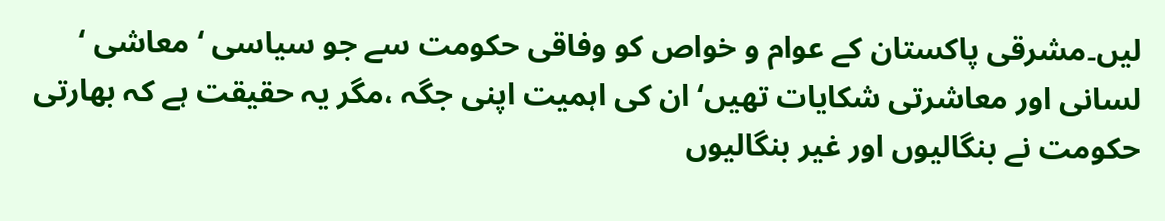لیں۔مشرقی پاکستان کے عوام و خواص کو وفاقی حکومت سے جو سیاسی ‘ معاشی ‘ لسانی اور معاشرتی شکایات تھیں‘ ان کی اہمیت اپنی جگہ ،مگر یہ حقیقت ہے کہ بھارتی حکومت نے بنگالیوں اور غیر بنگالیوں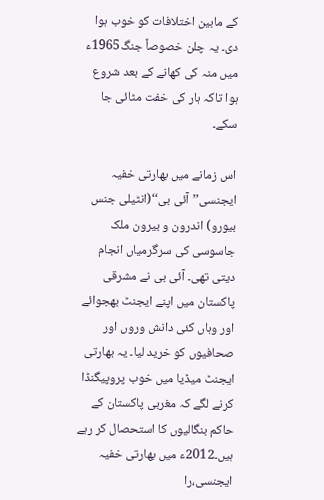کے مابین اختلافات کو خوب ہوا دی۔ یہ چلن خصوصاً جنگ1965ء میں منہ کی کھانے کے بعد شروع ہوا تاکہ ہار کی خفت مٹائی جا سکے۔

اس زمانے میں بھارتی خفیہ ایجنسی’’آئی بی‘‘(انٹیلی جنس بیورو) اندرون و بیرون ملک جاسوسی کی سرگرمیاں انجام دیتی تھی۔ آئی بی نے مشرقی پاکستان میں اپنے ایجنٹ بھجوائے اور وہاں کئی دانش وروں اور صحافیوں کو خرید لیا۔ یہ بھارتی ایجنٹ میڈیا میں خوب پروپیگنڈا کرنے لگے کہ مغربی پاکستان کے حاکم بنگالیوں کا استحصال کر رہے ہیں۔2012ء میں بھارتی خفیہ ایجنسی،را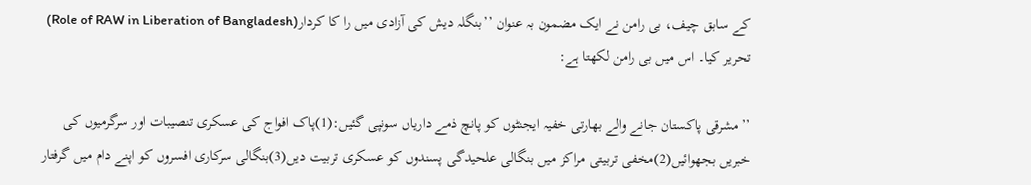کے سابق چیف، بی رامن نے ایک مضمون بہ عنوان ’’بنگلہ دیش کی آزادی میں را کا کردار(Role of RAW in Liberation of Bangladesh) تحریر کیا۔ اس میں بی رامن لکھتا ہے:

’’مشرقی پاکستان جانے والے بھارتی خفیہ ایجنٹوں کو پانچ ذمے داریاں سونپی گئیں:(1)پاک افواج کی عسکری تنصیبات اور سرگرمیوں کی خبریں بجھوائیں(2)مخفی تربیتی مراکز میں بنگالی علحیدگی پسندوں کو عسکری تربیت دیں(3)بنگالی سرکاری افسروں کو اپنے دام میں گرفتار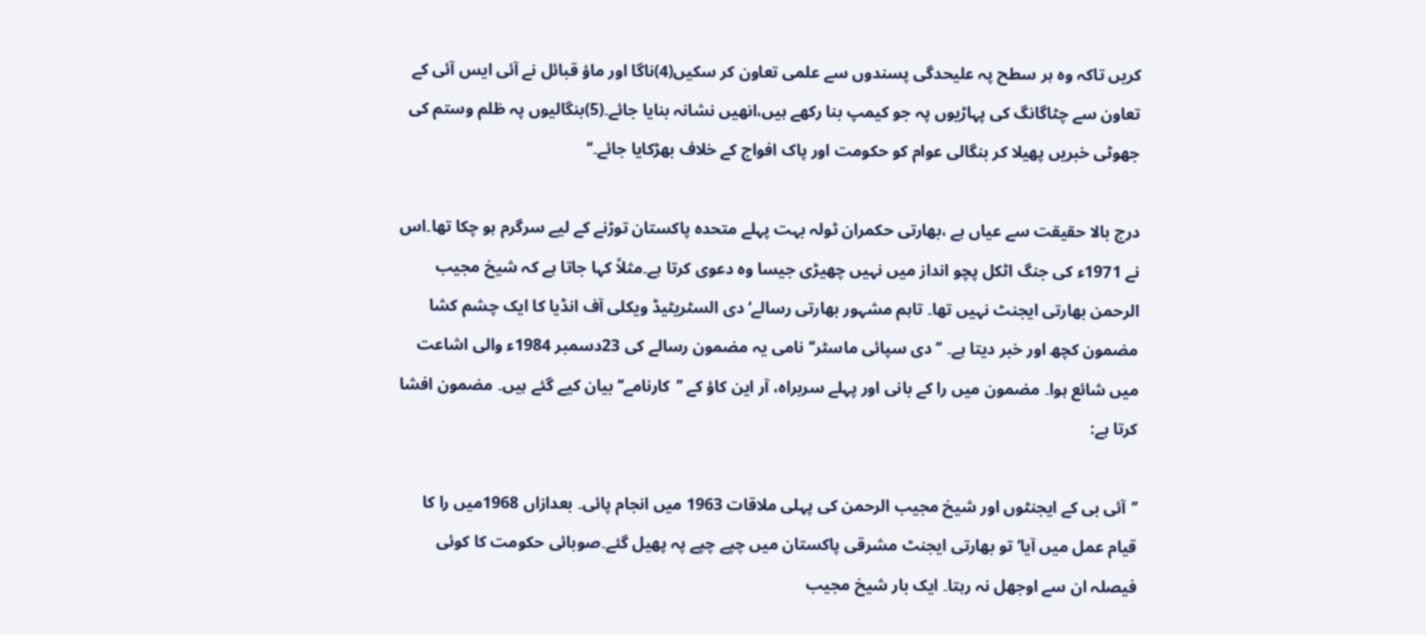کریں تاکہ وہ ہر سطح پہ علیحدگی پسندوں سے علمی تعاون کر سکیں(4)ناگا اور ماؤ قبائل نے آئی ایس آئی کے تعاون سے چٹاگانگ کی پہاڑیوں پہ جو کیمپ بنا رکھے ہیں،انھیں نشانہ بنایا جائے۔(5)بنگالیوں پہ ظلم وستم کی جھوٹی خبریں پھیلا کر بنگالی عوام کو حکومت اور پاک افواج کے خلاف بھڑکایا جائے۔‘‘

درج بالا حقیقت سے عیاں ہے ،بھارتی حکمران ٹولہ بہت پہلے متحدہ پاکستان توڑنے کے لیے سرگرم ہو چکا تھا۔اس نے 1971ء کی جنگ اٹکل پچو انداز میں نہیں چھیڑی جیسا وہ دعوی کرتا ہے۔مثلاً کہا جاتا ہے کہ شیخ مجیب الرحمن بھارتی ایجنٹ نہیں تھا۔ تاہم مشہور بھارتی رسالے‘ دی السٹریٹیڈ ویکلی آف انڈیا کا ایک چشم کشا مضمون کچھ اور خبر دیتا ہے۔ ’’دی سپائی ماسٹر‘‘ نامی یہ مضمون رسالے کی 23دسمبر 1984ء والی اشاعت میں شائع ہوا۔ مضمون میں را کے بانی اور پہلے سربراہ، آر این کاؤ کے ’’کارنامے‘‘ بیان کیے گئے ہیں۔ مضمون افشا کرتا ہے:

’’آئی بی کے ایجنٹوں اور شیخ مجیب الرحمن کی پہلی ملاقات 1963 میں انجام پائی۔ بعدازاں 1968میں را کا قیام عمل میں آیا‘ تو بھارتی ایجنٹ مشرقی پاکستان میں چپے چپے پہ پھیل گئے۔صوبائی حکومت کا کوئی فیصلہ ان سے اوجھل نہ رہتا۔ ایک بار شیخ مجیب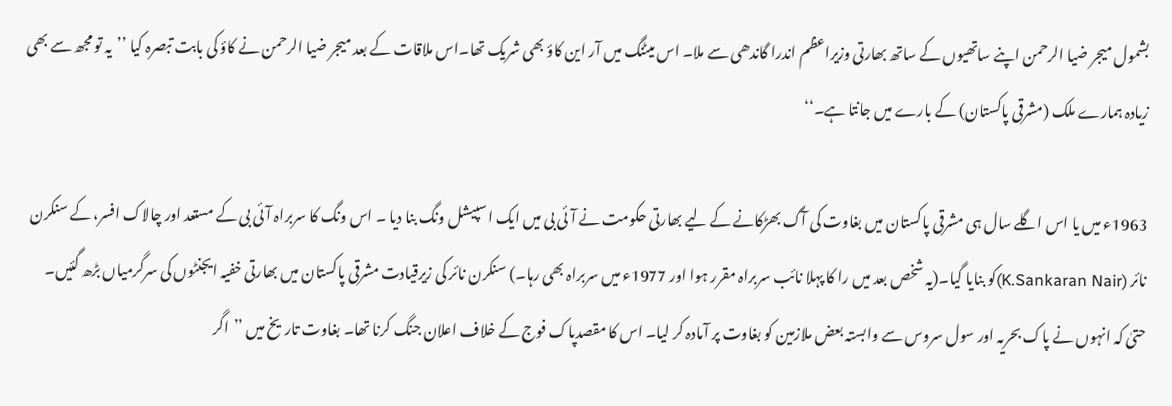بشمول میجر ضیا الرحمن اپنے ساتھیوں کے ساتھ بھارتی وزیراعظم اندرا گاندھی سے ملا۔ اس میٹنگ میں آر این کاؤ بھی شریک تھا۔اس ملاقات کے بعد میجر ضیا الرحمن نے کاؤ کی بابت تبصرہ کیا ’’یہ تو مجھ سے بھی زیادہ ہمارے ملک (مشرقی پاکستان) کے بارے میں جانتا ہے۔‘‘

1963ء میں یا اس اگلے سال ہی مشرقی پاکستان میں بغاوت کی آگ بھڑکانے کے لیے بھارتی حکومت نے آئی بی میں ایک اسپیشل ونگ بنا دیا ۔ اس ونگ کا سربراہ آئی بی کے مستعد اور چالاک افسر، کے سنکرن نائر (K.Sankaran Nair)کو بنایا گیا۔(یہ شخص بعد میں را کا پہلا نائب سربراہ مقرر ہوا اور 1977ء میں سربراہ بھی رہا۔) سنکرن نائر کی زیرقیادت مشرقی پاکستان میں بھارتی خفیہ ایجنٹوں کی سرگرمیاں بڑھ گئیں۔ حتیٰ کہ انہوں نے پاک بحریہ اور سول سروس سے وابستہ بعض ملازمین کو بغاوت پر آمادہ کر لیا۔ اس کا مقصدپاک فوج کے خلاف اعلان جنگ کرنا تھا۔ بغاوت تاریخ میں ’’اگر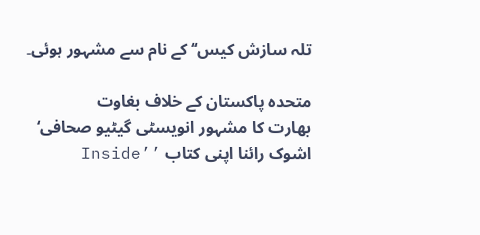تلہ سازش کیس‘‘ کے نام سے مشہور ہوئی۔

متحدہ پاکستان کے خلاف بغاوت
بھارت کا مشہور انویسٹی گیٹیو صحافی‘ اشوک رائنا اپنی کتاب ’’Inside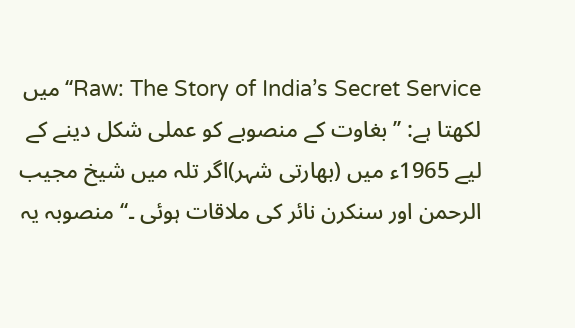Raw: The Story of India’s Secret Service‘‘میں لکھتا ہے: ’’ بغاوت کے منصوبے کو عملی شکل دینے کے لیے 1965ء میں (بھارتی شہر)اگر تلہ میں شیخ مجیب الرحمن اور سنکرن نائر کی ملاقات ہوئی ۔‘‘ منصوبہ یہ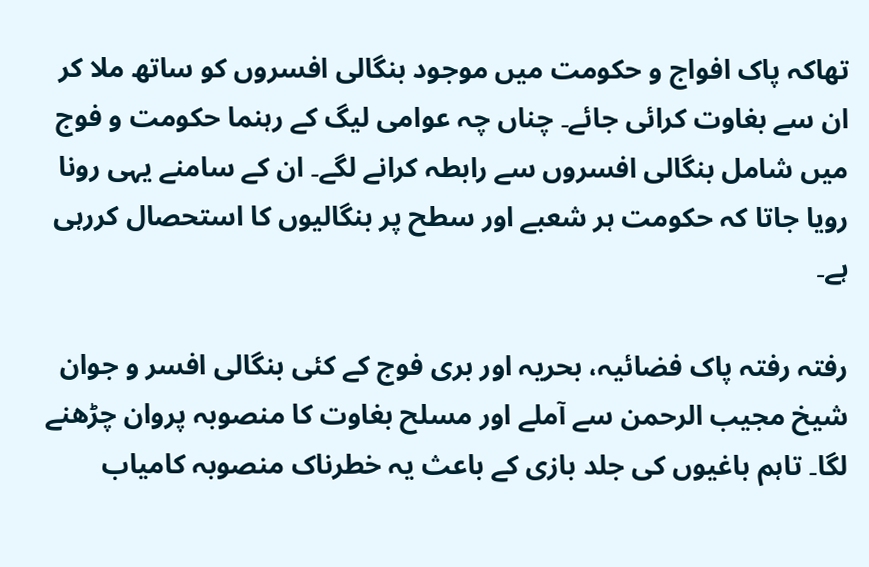تھاکہ پاک افواج و حکومت میں موجود بنگالی افسروں کو ساتھ ملا کر ان سے بغاوت کرائی جائے۔ چناں چہ عوامی لیگ کے رہنما حکومت و فوج میں شامل بنگالی افسروں سے رابطہ کرانے لگے۔ ان کے سامنے یہی رونا رویا جاتا کہ حکومت ہر شعبے اور سطح پر بنگالیوں کا استحصال کررہی ہے۔

رفتہ رفتہ پاک فضائیہ، بحریہ اور بری فوج کے کئی بنگالی افسر و جوان شیخ مجیب الرحمن سے آملے اور مسلح بغاوت کا منصوبہ پروان چڑھنے لگا۔ تاہم باغیوں کی جلد بازی کے باعث یہ خطرناک منصوبہ کامیاب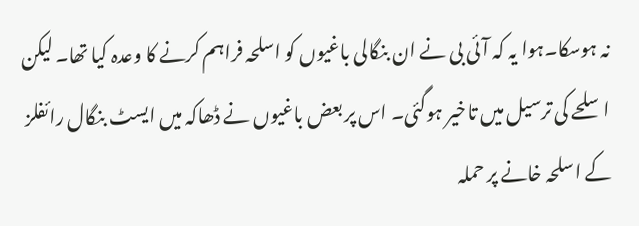نہ ہوسکا۔ہوا یہ کہ آئی بی نے ان بنگالی باغیوں کو اسلحہ فراہم کرنے کا وعدہ کیا تھا۔ لیکن اسلحے کی ترسیل میں تاخیر ہوگئی۔ اس پر بعض باغیوں نے ڈھاکہ میں ایسٹ بنگال رائفلز کے اسلحہ خانے پر حملہ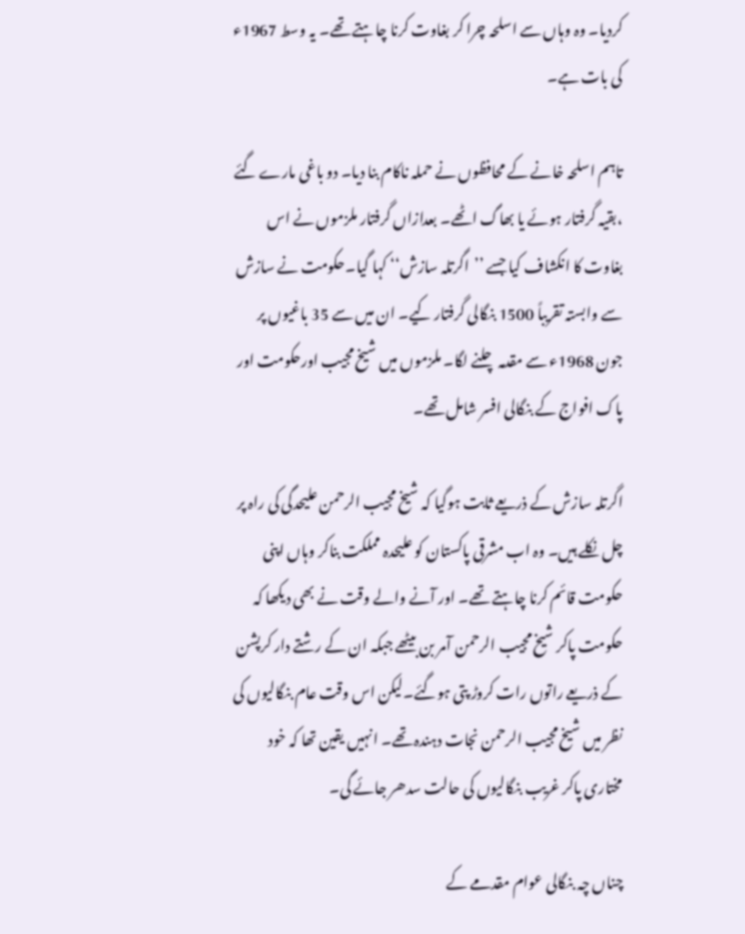کردیا۔ وہ وہاں سے اسلحہ چرا کر بغاوت کرنا چاہتے تھے۔ یہ وسط 1967ء کی بات ہے۔

تاہم اسلحہ خانے کے محافظوں نے حملہ ناکام بنا دیا۔ دو باغی مارے گئے ،بقیہ گرفتار ہوئے یا بھاگ اٹھے۔ بعدازاں گرفتار ملزموں نے اس بغاوت کا انکشاف کیا جسے ’’اگرتلہ سازش‘‘ کہا گیا۔حکومت نے سازش سے وابستہ تقریباً 1500 بنگالی گرفتار کیے۔ ان میں سے 35 باغیوں پر جون 1968ء سے مقدمہ چلنے لگا۔ ملزموں میں شیخ مجیب اورحکومت اور پاک افواج کے بنگالی افسر شامل تھے۔

اگرتلہ سازش کے ذریعے ثابت ہوگیا کہ شیخ مجیب الرحمن علیحدگی کی راہ پر چل نکلے ہیں۔ وہ اب مشرقی پاکستان کو علیحدہ مملکت بناکر وہاں اپنی حکومت قائم کرنا چاہتے تھے۔ اور آنے والے وقت نے بھی دیکھا کہ حکومت پاکر شیخ مجیب الرحمن آمر بن بیٹھے جبکہ ان کے رشتے دار کرپشن کے ذریعے راتوں رات کروڑ پتی ہوگئے۔لیکن اس وقت عام بنگالیوں کی نظر میں شیخ مجیب الرحمن نجات دہندہ تھے۔ انہیں یقین تھا کہ خود مختاری پاکر غریب بنگالیوں کی حالت سدھر جائے گی۔

چناں چہ بنگالی عوام مقدمے کے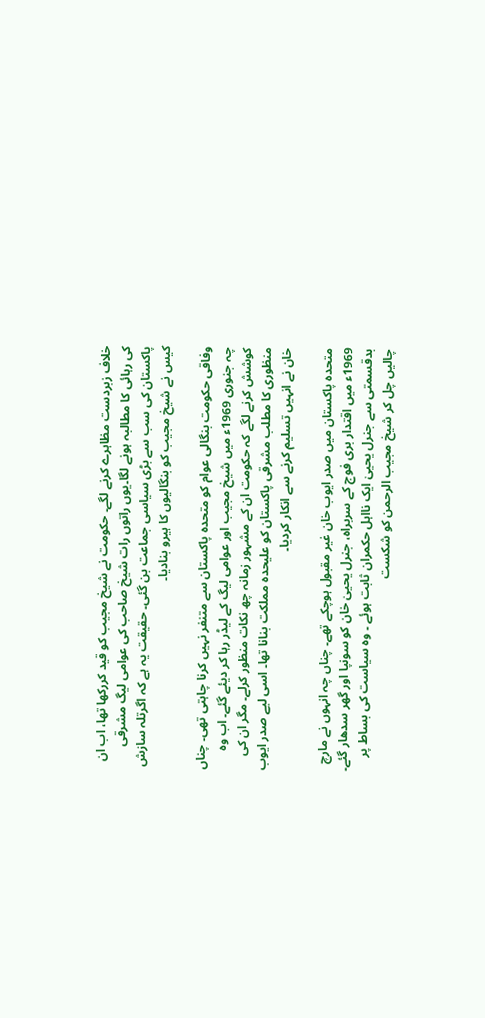خلاف زبردست مظاہرے کرنے لگے۔ حکومت نے شیخ مجیب کو قید کررکھا تھا، اب ان کی رہائی کا مطالبہ ہونے لگا۔یوں راتوں رات شیخ صاحب کی عوامی لیگ مشرقی پاکستان کی سب سے بڑی سیاسی جماعت بن گئی۔ حقیقت یہ ہے کہ اگرتلہ سازش کیس نے شیخ مجیب کو بنگالیوں کا ہیرو بنادیا۔

وفاقی حکومت بنگالی عوام کو متحدہ پاکستان سے متنفر نہیں کرنا چاہتی تھی۔ چناں چہ جنوری 1969ء میں شیخ مجیب اور عوامی لیگ کے لیڈر رہا کر دیئے گئے۔ اب وہ کوشش کرنے لگے کہ حکومت ان کے مشہور زمانہ چھ نکات منظور کرلے۔ مگر ان کی منظوری کا مطلب مشرقی پاکستان کو علیحدہ مملکت بنانا تھا۔ اسی لیے صدر ایوب خان نے انہیں تسلیم کرنے سے انکار کردیا۔

متحدہ پاکستان میں صدر ایوب خان غیر مقبول ہوچکے تھے۔ چناں چہ انہوں نے مارچ 1969ء میں اقتدار بری فوج کے سربراہ، جنرل یحییٰ خان کو سونپا اور گھر سدھار گئے۔ بدقسمتی سے جنرل یحییٰ ایک نااہل حکمران ثابت ہوئے ۔ وہ سیاست کی بساط پر چالیں چل کر شیخ مجیب الرحمن کو شکست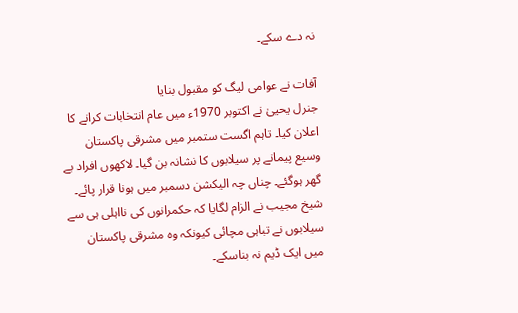نہ دے سکے۔

آفات نے عوامی لیگ کو مقبول بنایا
جنرل یحییٰ نے اکتوبر 1970ء میں عام انتخابات کرانے کا اعلان کیا۔ تاہم اگست ستمبر میں مشرقی پاکستان وسیع پیمانے پر سیلابوں کا نشانہ بن گیا۔ لاکھوں افراد بے گھر ہوگئے۔ چناں چہ الیکشن دسمبر میں ہونا قرار پائے۔ شیخ مجیب نے الزام لگایا کہ حکمرانوں کی نااہلی ہی سے سیلابوں نے تباہی مچائی کیونکہ وہ مشرقی پاکستان میں ایک ڈیم نہ بناسکے۔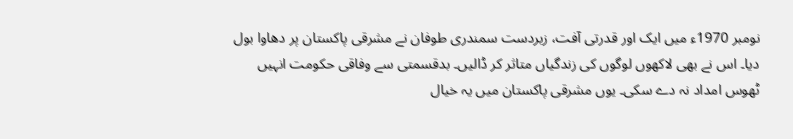نومبر 1970ء میں ایک اور قدرتی آفت، زبردست سمندری طوفان نے مشرقی پاکستان پر دھاوا بول دیا۔ اس نے بھی لاکھوں لوگوں کی زندگیاں متاثر کر ڈالیں۔ بدقسمتی سے وفاقی حکومت انہیں ٹھوس امداد نہ دے سکی۔ یوں مشرقی پاکستان میں یہ خیال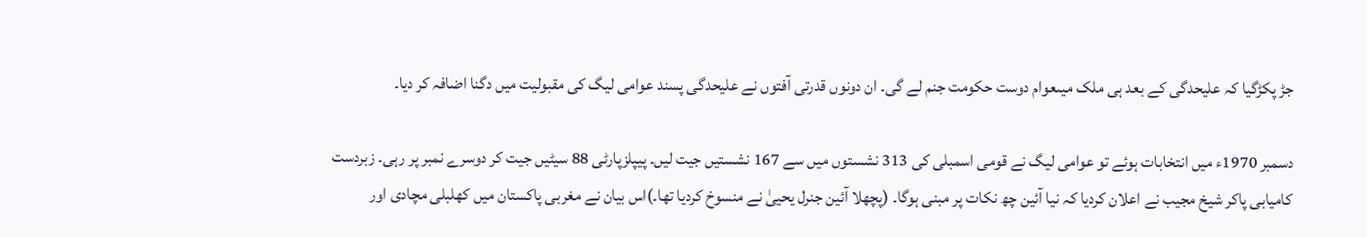جڑ پکڑگیا کہ علیحدگی کے بعد ہی ملک میںعوام دوست حکومت جنم لے گی۔ ان دونوں قدرتی آفتوں نے علیحدگی پسند عوامی لیگ کی مقبولیت میں دگنا اضافہ کر دیا۔

دسمبر 1970ء میں انتخابات ہوئے تو عوامی لیگ نے قومی اسمبلی کی 313 نشستوں میں سے 167 نشستیں جیت لیں۔ پیپلزپارٹی 88 سیٹیں جیت کر دوسرے نمبر پر رہی۔ زبردست کامیابی پاکر شیخ مجیب نے اعلان کردیا کہ نیا آئین چھ نکات پر مبنی ہوگا۔ (پچھلا آئین جنرل یحییٰ نے منسوخ کردیا تھا۔)اس بیان نے مغربی پاکستان میں کھلبلی مچادی اور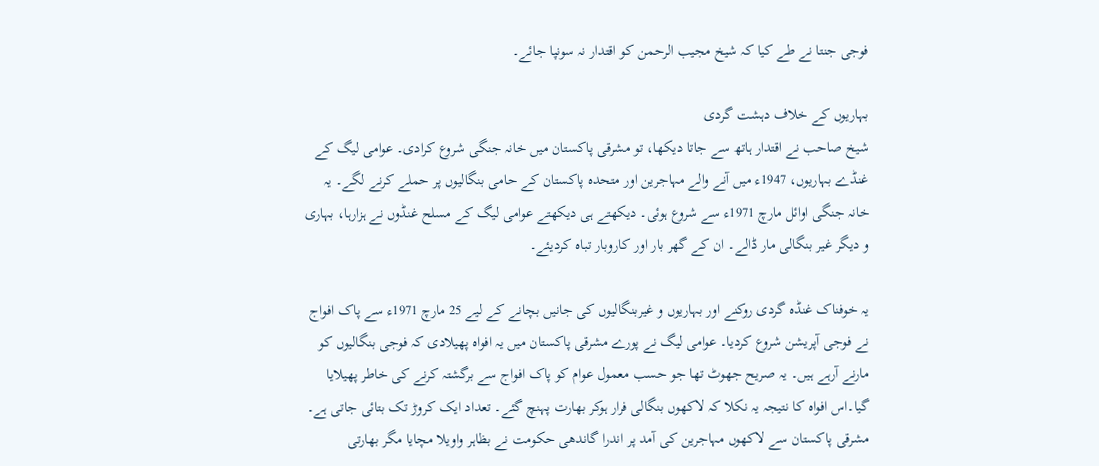فوجی جنتا نے طے کیا کہ شیخ مجیب الرحمن کو اقتدار نہ سونپا جائے۔

بہاریوں کے خلاف دہشت گردی
شیخ صاحب نے اقتدار ہاتھ سے جاتا دیکھا، تو مشرقی پاکستان میں خانہ جنگی شروع کرادی۔ عوامی لیگ کے غنڈے بہاریوں، 1947ء میں آنے والے مہاجرین اور متحدہ پاکستان کے حامی بنگالیوں پر حملے کرنے لگے۔ یہ خانہ جنگی اوائل مارچ 1971ء سے شروع ہوئی۔ دیکھتے ہی دیکھتے عوامی لیگ کے مسلح غنڈوں نے ہزارہا، بہاری و دیگر غیر بنگالی مار ڈالے۔ ان کے گھر بار اور کاروبار تباہ کردیئے۔

یہ خوفناک غنڈہ گردی روکنے اور بہاریوں و غیربنگالیوں کی جانیں بچانے کے لیے 25 مارچ 1971ء سے پاک افواج نے فوجی آپریشن شروع کردیا۔ عوامی لیگ نے پورے مشرقی پاکستان میں یہ افواہ پھیلادی کہ فوجی بنگالیوں کو مارنے آرہے ہیں۔ یہ صریح جھوٹ تھا جو حسب معمول عوام کو پاک افواج سے برگشتہ کرنے کی خاطر پھیلایا گیا۔اس افواہ کا نتیجہ یہ نکلا کہ لاکھوں بنگالی فرار ہوکر بھارت پہنچ گئے۔ تعداد ایک کروڑ تک بتائی جاتی ہے۔ مشرقی پاکستان سے لاکھوں مہاجرین کی آمد پر اندرا گاندھی حکومت نے بظاہر واویلا مچایا مگر بھارتی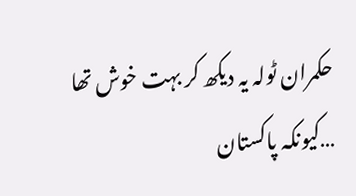حکمران ٹولہ یہ دیکھ کر بہت خوش تھا …کیونکہ پاکستان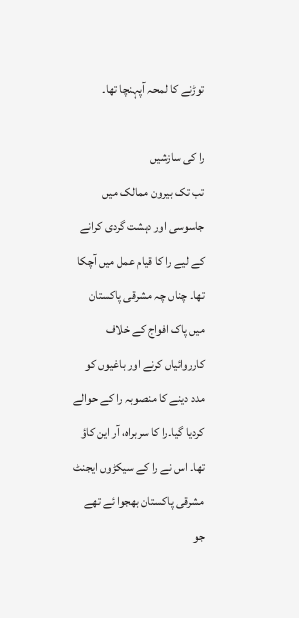توڑنے کا لمحہ آپہنچا تھا۔

را کی سازشیں
تب تک بیرون ممالک میں جاسوسی اور دہشت گردی کرانے کے لیے را کا قیام عمل میں آچکا تھا۔ چناں چہ مشرقی پاکستان میں پاک افواج کے خلاف کارروائیاں کرنے اور باغیوں کو مدد دینے کا منصوبہ را کے حوالے کردیا گیا۔را کا سربراہ، آر این کاؤ تھا۔ اس نے را کے سیکڑوں ایجنٹ مشرقی پاکستان بھجوا ئے تھے جو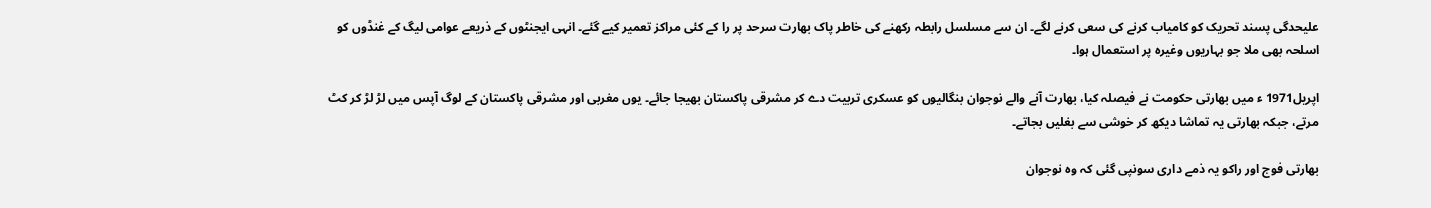علیحدگی پسند تحریک کو کامیاب کرنے کی سعی کرنے لگے۔ ان سے مسلسل رابطہ رکھنے کی خاطر پاک بھارت سرحد پر را کے کئی مراکز تعمیر کیے گئے۔ انہی ایجنٹوں کے ذریعے عوامی لیگ کے غنڈوں کو اسلحہ بھی ملا جو بہاریوں وغیرہ پر استعمال ہوا۔

اپریل1971 ء میں بھارتی حکومت نے فیصلہ کیا، بھارت آنے والے نوجوان بنگالیوں کو عسکری تربیت دے کر مشرقی پاکستان بھیجا جائے۔ یوں مغربی اور مشرقی پاکستان کے لوگ آپس میں لڑ لڑ کر کٹ مرتے، جبکہ بھارتی یہ تماشا دیکھ کر خوشی سے بغلیں بجاتے۔

بھارتی فوج اور راکو یہ ذمے داری سونپی گئی کہ وہ نوجوان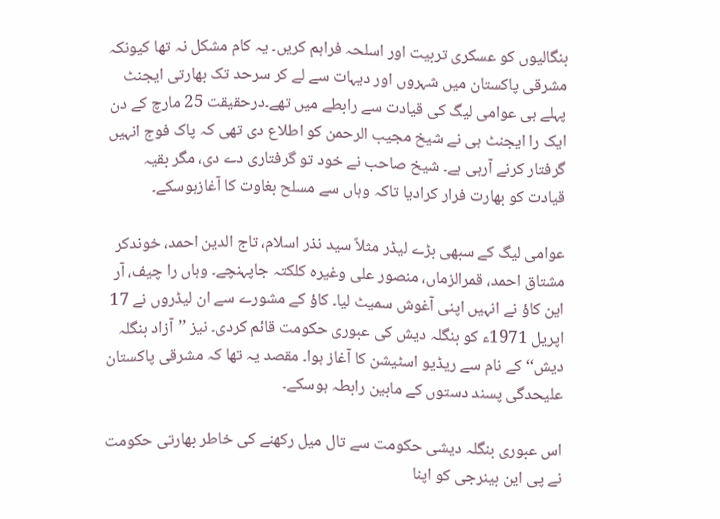بنگالیوں کو عسکری تربیت اور اسلحہ فراہم کریں۔ یہ کام مشکل نہ تھا کیونکہ مشرقی پاکستان میں شہروں اور دیہات سے لے کر سرحد تک بھارتی ایجنٹ پہلے ہی عوامی لیگ کی قیادت سے رابطے میں تھے۔درحقیقت 25 مارچ کے دن ایک را ایجنٹ ہی نے شیخ مجیب الرحمن کو اطلاع دی تھی کہ پاک فوج انہیں گرفتار کرنے آرہی ہے۔ شیخ صاحب نے خود تو گرفتاری دے دی، مگر بقیہ قیادت کو بھارت فرار کرادیا تاکہ وہاں سے مسلح بغاوت کا آغازہوسکے۔

عوامی لیگ کے سبھی بڑے لیڈر مثلاً سید نذر اسلام، تاج الدین احمد، خوندکر مشتاق احمد، قمرالزماں، منصور علی وغیرہ کلکتہ جاپہنچے۔ وہاں را چیف، آر این کاؤ نے انہیں اپنی آغوش سمیٹ لیا۔ کاؤ کے مشورے سے ان لیڈروں نے 17 اپریل 1971ء کو بنگلہ دیش کی عبوری حکومت قائم کردی۔ نیز ’’آزاد بنگلہ دیش‘‘ کے نام سے ریڈیو اسٹیشن کا آغاز ہوا۔ مقصد یہ تھا کہ مشرقی پاکستان علیحدگی پسند دستوں کے مابین رابطہ ہوسکے۔

اس عبوری بنگلہ دیشی حکومت سے تال میل رکھنے کی خاطر بھارتی حکومت نے پی این بینرجی کو اپنا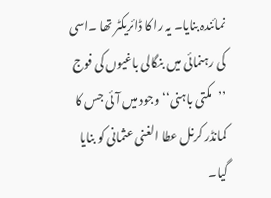نمائندہ بنایا۔ یہ را کا ڈائریکٹر تھا ۔اسی کی رہنمائی میں بنگالی باغیوں کی فوج ’’مکتی باہنی‘‘ وجود میں آئی جس کا کمانڈر کرنل عطا الغنی عثمانی کو بنایا گیا۔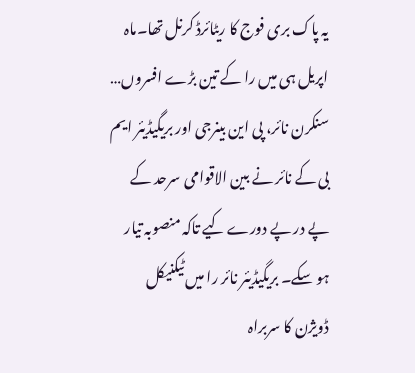یہ پاک بری فوج کا ریٹائرڈ کرنل تھا۔ماہ اپریل ہی میں را کے تین بڑے افسروں… سنکرن نائر، پی این بینرجی اور بریگیڈیئر ایم بی کے نائر نے بین الاقوامی سرحد کے پے در پے دورے کیے تاکہ منصوبہ تیار ہو سکے۔ بریگیڈیئر نائر را میں ٹیکنیکل ڈویژن کا سربراہ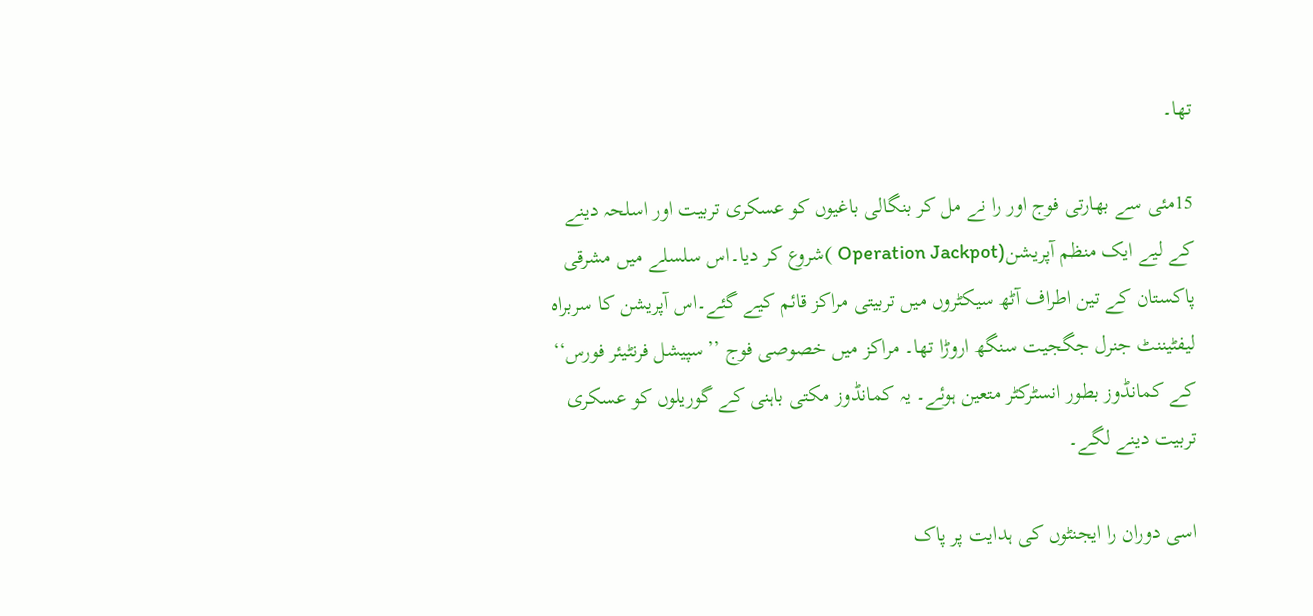تھا۔

15مئی سے بھارتی فوج اور را نے مل کر بنگالی باغیوں کو عسکری تربیت اور اسلحہ دینے کے لیے ایک منظم آپریشن(Operation Jackpot )شروع کر دیا۔اس سلسلے میں مشرقی پاکستان کے تین اطراف آٹھ سیکٹروں میں تربیتی مراکز قائم کیے گئے۔اس آپریشن کا سربراہ لیفٹیننٹ جنرل جگجیت سنگھ اروڑا تھا۔ مراکز میں خصوصی فوج ’’سپیشل فرنٹیئر فورس‘‘ کے کمانڈوز بطور انسٹرکٹر متعین ہوئے۔ یہ کمانڈوز مکتی باہنی کے گوریلوں کو عسکری تربیت دینے لگے۔

اسی دوران را ایجنٹوں کی ہدایت پر پاک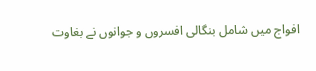افواج میں شامل بنگالی افسروں و جوانوں نے بغاوت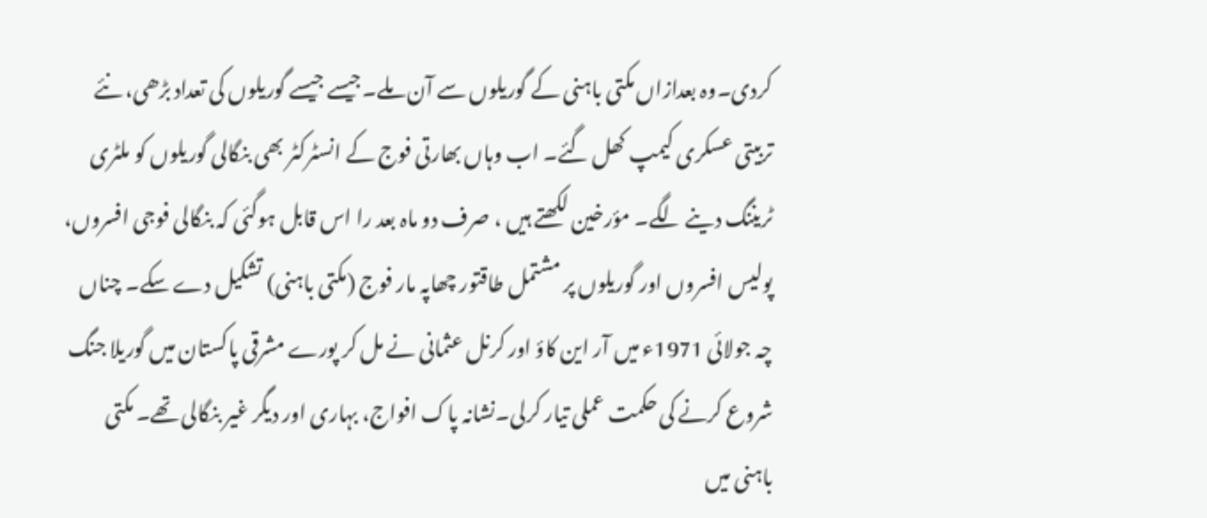کردی۔وہ بعدازاں مکتی باہنی کے گوریلوں سے آن ملے۔جیسے جیسے گوریلوں کی تعداد بڑھی، نئے تربیتی عسکری کیمپ کھل گئے۔ اب وہاں بھارتی فوج کے انسٹرکٹر بھی بنگالی گوریلوں کو ملٹری ٹریننگ دینے لگے۔ مؤرخین لکھتے ہیں ، صرف دو ماہ بعد را اس قابل ہوگئی کہ بنگالی فوجی افسروں، پولیس افسروں اور گوریلوں پر مشتمل طاقتور چھاپہ مار فوج (مکتی باہنی) تشکیل دے سکے۔ چناں چہ جولائی 1971ء میں آر این کاؤ اور کرنل عثمانی نے مل کر پورے مشرقی پاکستان میں گوریلا جنگ شروع کرنے کی حکمت عملی تیار کرلی۔نشانہ پاک افواج، بہاری اور دیگر غیر بنگالی تھے۔ مکتی باہنی میں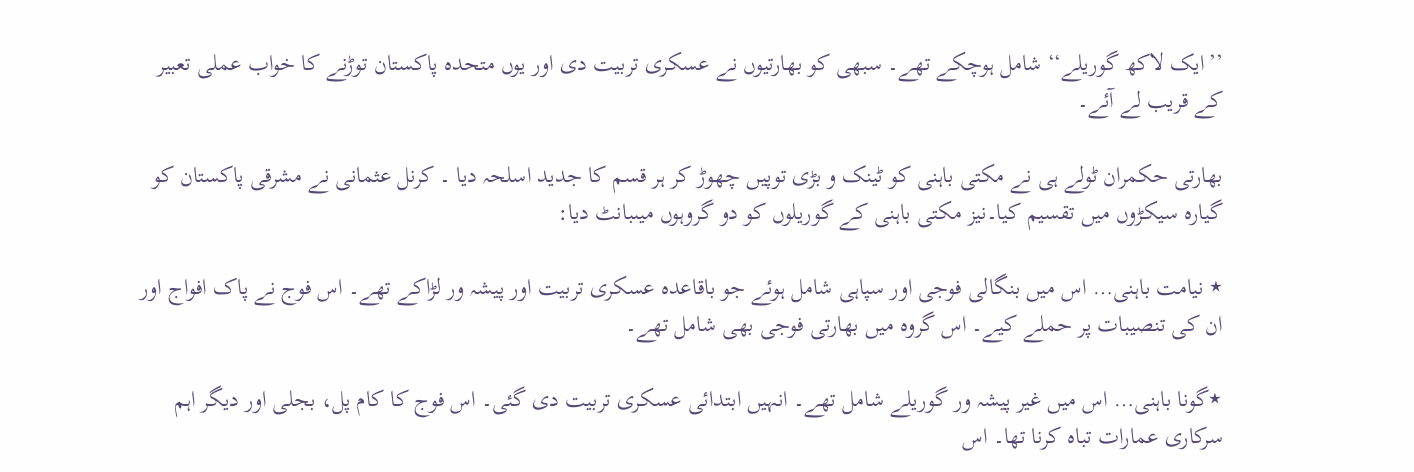’’ایک لاکھ گوریلے‘‘ شامل ہوچکے تھے۔ سبھی کو بھارتیوں نے عسکری تربیت دی اور یوں متحدہ پاکستان توڑنے کا خواب عملی تعبیر کے قریب لے آئے۔

بھارتی حکمران ٹولے ہی نے مکتی باہنی کو ٹینک و بڑی توپیں چھوڑ کر ہر قسم کا جدید اسلحہ دیا ۔ کرنل عثمانی نے مشرقی پاکستان کو گیارہ سیکڑوں میں تقسیم کیا۔نیز مکتی باہنی کے گوریلوں کو دو گروہوں میںبانٹ دیا:

٭ نیامت باہنی… اس میں بنگالی فوجی اور سپاہی شامل ہوئے جو باقاعدہ عسکری تربیت اور پیشہ ور لڑاکے تھے۔ اس فوج نے پاک افواج اور ان کی تنصیبات پر حملے کیے۔ اس گروہ میں بھارتی فوجی بھی شامل تھے۔

٭گونا باہنی… اس میں غیر پیشہ ور گوریلے شامل تھے۔ انہیں ابتدائی عسکری تربیت دی گئی۔ اس فوج کا کام پل، بجلی اور دیگر اہم سرکاری عمارات تباہ کرنا تھا۔ اس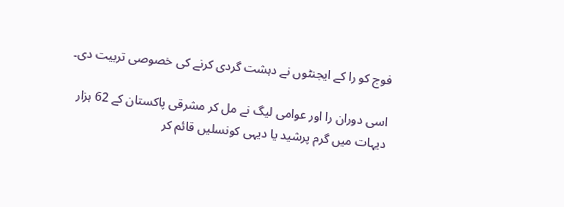فوج کو را کے ایجنٹوں نے دہشت گردی کرنے کی خصوصی تربیت دی۔

اسی دوران را اور عوامی لیگ نے مل کر مشرقی پاکستان کے 62 ہزار دیہات میں گرم پرشید یا دیہی کونسلیں قائم کر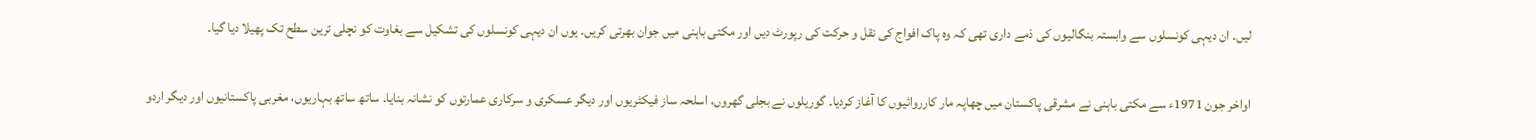لیں۔ ان دیہی کونسلوں سے وابستہ بنگالیوں کی ذمے داری تھی کہ وہ پاک افواج کی نقل و حرکت کی رپورٹ دیں اور مکتی باہنی میں جوان بھرتی کریں۔ یوں ان دیہی کونسلوں کی تشکیل سے بغاوت کو نچلی ترین سطح تک پھیلا دیا گیا۔

اواخر جون 1971ء سے مکتی باہنی نے مشرقی پاکستان میں چھاپہ مار کارروائیوں کا آغاز کردیا۔ گوریلوں نے بجلی گھروں، اسلحہ ساز فیکٹریوں اور دیگر عسکری و سرکاری عمارتوں کو نشانہ بنایا۔ ساتھ ساتھ بہاریوں، مغربی پاکستانیوں اور دیگر اردو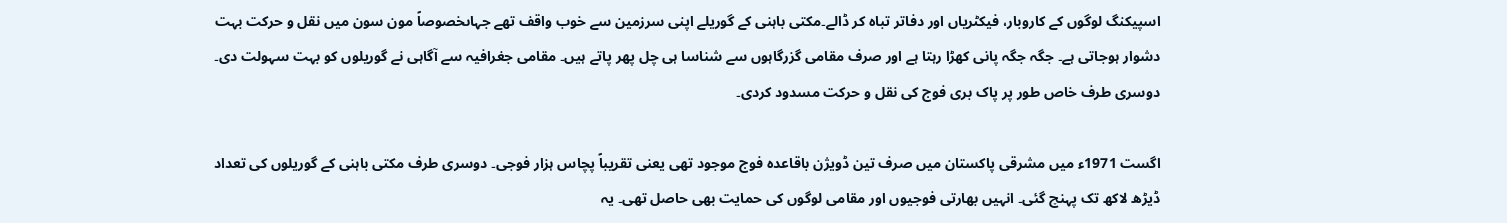اسپیکنگ لوگوں کے کاروبار، فیکٹریاں اور دفاتر تباہ کر ڈالے۔مکتی باہنی کے گوریلے اپنی سرزمین سے خوب واقف تھے جہاںخصوصاً مون سون میں نقل و حرکت بہت دشوار ہوجاتی ہے۔ جگہ جگہ پانی کھڑا رہتا ہے اور صرف مقامی گزرگاہوں سے شناسا ہی چل پھر پاتے ہیں۔ مقامی جغرافیہ سے آگاہی نے گوریلوں کو بہت سہولت دی۔ دوسری طرف خاص طور پر پاک بری فوج کی نقل و حرکت مسدود کردی۔

اگست 1971ء میں مشرقی پاکستان میں صرف تین ڈویژن باقاعدہ فوج موجود تھی یعنی تقریباً پچاس ہزار فوجی۔ دوسری طرف مکتی باہنی کے گوریلوں کی تعداد ڈیڑھ لاکھ تک پہنچ گئی۔ انہیں بھارتی فوجیوں اور مقامی لوگوں کی حمایت بھی حاصل تھی۔ یہ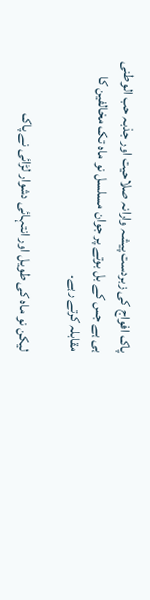پاک افواج کی زبردست پیشہ وارانہ صلاحیت اور جذبہ حب الوطنی ہی ہے جس کے بل بوتے پر جوان مسلسل نو ماہ تک مخالفین کا مقابلہ کرتے رہے۔

لیکن نو ماہ کی طویل اور انتہائی دشوار لڑائی نے پاک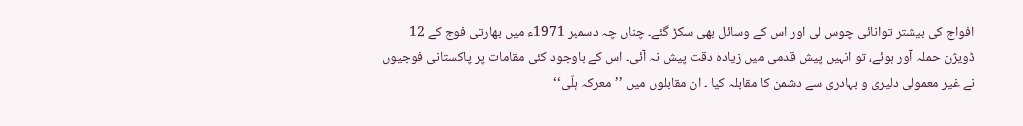افواج کی بیشتر توانائی چوس لی اور اس کے وسائل بھی سکڑ گئے۔ چناں چہ دسمبر 1971ء میں بھارتی فوج کے 12 ڈویژن حملہ آور ہوئے، تو انہیں پیش قدمی میں زیادہ دقت پیش نہ آئی۔ اس کے باوجود کئی مقامات پر پاکستانی فوجیوں نے غیر معمولی دلیری و بہادری سے دشمن کا مقابلہ کیا ۔ ان مقابلوں میں ’’معرکہ ہلّی‘‘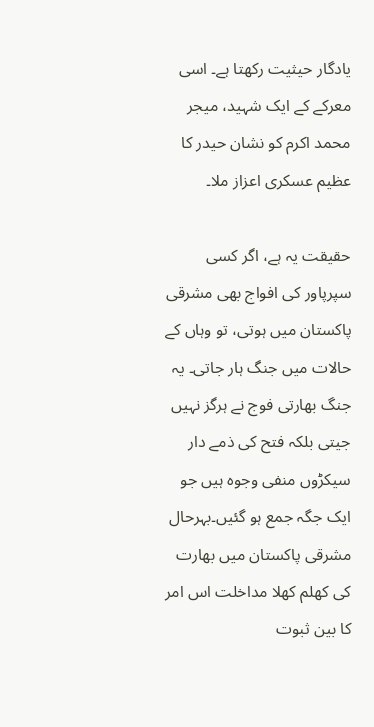یادگار حیثیت رکھتا ہے۔ اسی معرکے کے ایک شہید، میجر محمد اکرم کو نشان حیدر کا عظیم عسکری اعزاز ملا۔

حقیقت یہ ہے، اگر کسی سپرپاور کی افواج بھی مشرقی پاکستان میں ہوتی، تو وہاں کے حالات میں جنگ ہار جاتی۔ یہ جنگ بھارتی فوج نے ہرگز نہیں جیتی بلکہ فتح کی ذمے دار سیکڑوں منفی وجوہ ہیں جو ایک جگہ جمع ہو گئیں۔بہرحال مشرقی پاکستان میں بھارت کی کھلم کھلا مداخلت اس امر کا بین ثبوت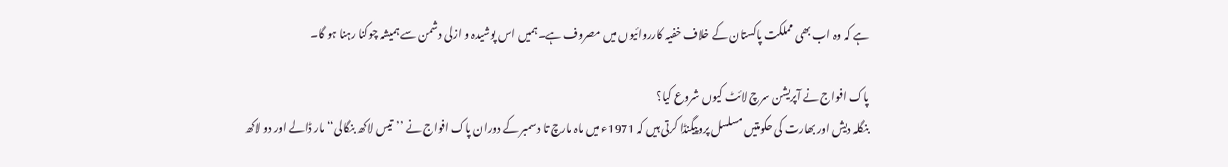ہے کہ وہ اب بھی مملکت پاکستان کے خلاف خفیہ کارروائیوں میں مصروف ہے۔ہمیں اس پوشیدہ و ازلی دشمن سے ہمیشہ چوکنا رہنا ہو گا۔

پاک افواج نے آپریشن سرچ لائٹ کیوں شروع کیا؟
بنگلہ دیش اور بھارت کی حکومتیں مسلسل پروپیگنڈا کرتی ہیں کہ 1971ء میں ماہ مارچ تا دسمبر کے دوران پاک افواج نے ’’تیس لاکھ بنگالی‘‘ مار ڈالے اور دو لاکھ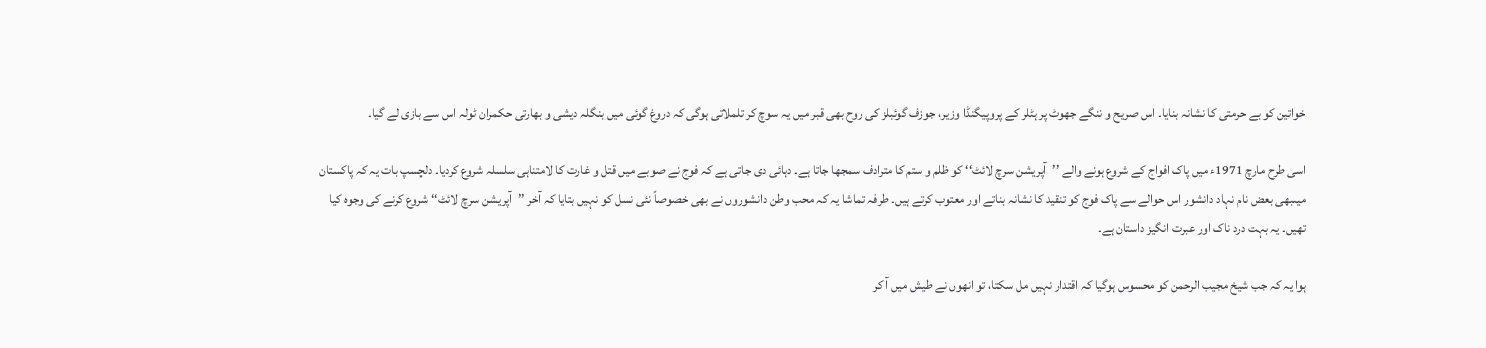خواتین کو بے حرمتی کا نشانہ بنایا۔ اس صریح و ننگے جھوٹ پر ہٹلر کے پروپیگنڈا وزیر، جوزف گوئبلز کی روح بھی قبر میں یہ سوچ کر تلملاتی ہوگی کہ دروغ گوئی میں بنگلہ دیشی و بھارتی حکمران ٹولہ اس سے بازی لے گیا۔

اسی طرح مارچ 1971ء میں پاک افواج کے شروع ہونے والے ’’آپریشن سرچ لائٹ‘‘ کو ظلم و ستم کا مترادف سمجھا جاتا ہے۔ دہائی دی جاتی ہے کہ فوج نے صوبے میں قتل و غارت کا لامتناہی سلسلہ شروع کردیا۔ دلچسپ بات یہ کہ پاکستان میںبھی بعض نام نہاد دانشور اس حوالے سے پاک فوج کو تنقید کا نشانہ بناتے اور معتوب کرتے ہیں۔ طرفہ تماشا یہ کہ محب وطن دانشوروں نے بھی خصوصاً نئی نسل کو نہیں بتایا کہ آخر ’’آپریشن سرچ لائٹ‘‘ شروع کرنے کی وجوہ کیا تھیں۔ یہ بہت درد ناک اور عبرت انگیز داستان ہے۔

ہوا یہ کہ جب شیخ مجیب الرحمن کو محسوس ہوگیا کہ اقتدار نہیں مل سکتا، تو انھوں نے طیش میں آ کر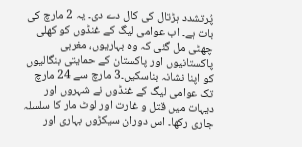پُرتشدد ہڑتال کی کال دے دی۔ یہ 2 مارچ کی بات ہے۔ اب عوامی لیگ کے غنڈوں کو کھلی چھٹی مل گئی کہ وہ بہاریوں، مغربی پاکستانیوں اور پاکستان کے حمایتی بنگالیوں کو اپنا نشانہ بناسکیں۔3 مارچ سے 24 مارچ تک عوامی لیگ کے غنڈوں نے شہروں اور دیہات میں قتل و غارت اور لوٹ مار کا سلسلہ جاری رکھا۔ اس دوران سیکڑوں بہاری اور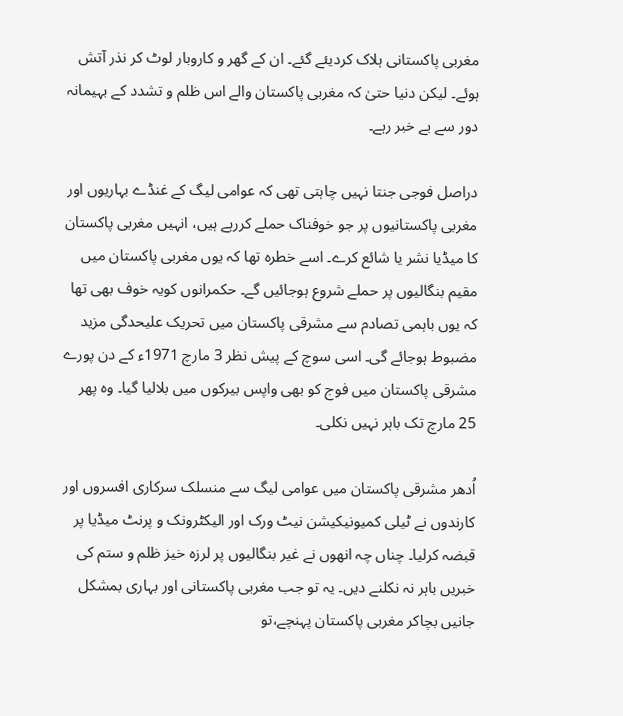مغربی پاکستانی ہلاک کردیئے گئے۔ ان کے گھر و کاروبار لوٹ کر نذر آتش ہوئے۔ لیکن دنیا حتیٰ کہ مغربی پاکستان والے اس ظلم و تشدد کے بہیمانہ دور سے بے خبر رہے۔

دراصل فوجی جنتا نہیں چاہتی تھی کہ عوامی لیگ کے غنڈے بہاریوں اور مغربی پاکستانیوں پر جو خوفناک حملے کررہے ہیں، انہیں مغربی پاکستان کا میڈیا نشر یا شائع کرے۔ اسے خطرہ تھا کہ یوں مغربی پاکستان میں مقیم بنگالیوں پر حملے شروع ہوجائیں گے۔ حکمرانوں کویہ خوف بھی تھا کہ یوں باہمی تصادم سے مشرقی پاکستان میں تحریک علیحدگی مزید مضبوط ہوجائے گی۔ اسی سوچ کے پیش نظر 3 مارچ 1971ء کے دن پورے مشرقی پاکستان میں فوج کو بھی واپس بیرکوں میں بلالیا گیا۔ وہ پھر 25 مارچ تک باہر نہیں نکلی۔

اُدھر مشرقی پاکستان میں عوامی لیگ سے منسلک سرکاری افسروں اور کارندوں نے ٹیلی کمیونیکیشن نیٹ ورک اور الیکٹرونک و پرنٹ میڈیا پر قبضہ کرلیا۔ چناں چہ انھوں نے غیر بنگالیوں پر لرزہ خیز ظلم و ستم کی خبریں باہر نہ نکلنے دیں۔ یہ تو جب مغربی پاکستانی اور بہاری بمشکل جانیں بچاکر مغربی پاکستان پہنچے،تو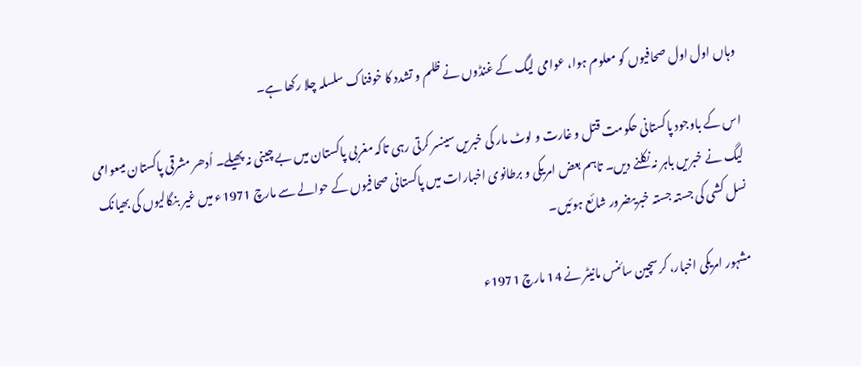وہاں اول اول صحافیوں کو معلوم ہوا، عوامی لیگ کے غنڈوں نے ظلم و تشدد کا خوفناک سلسلہ چلا رکھا ہے۔

اس کے باوجود پاکستانی حکومت قتل و غارت و لوٹ مار کی خبریں سینسر کرتی رہی تاکہ مغربی پاکستان میں بے چینی نہ پھیلے۔ اُدھر مشرقی پاکستان میںعوامی لیگ نے خبریں باہر نہ نکلنے دیں۔ تاہم بعض امریکی و برطانوی اخبارات میں پاکستانی صحافیوں کے حوالے سے مارچ 1971ء میں غیر بنگالیوں کی بھیانک نسل کشی کی جستہ جستہ خبریںضرور شائع ہوئیں۔

مشہور امریکی اخبار، کرسچین سائنس مانیٹر نے 14 مارچ 1971ء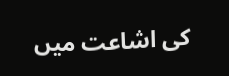کی اشاعت میں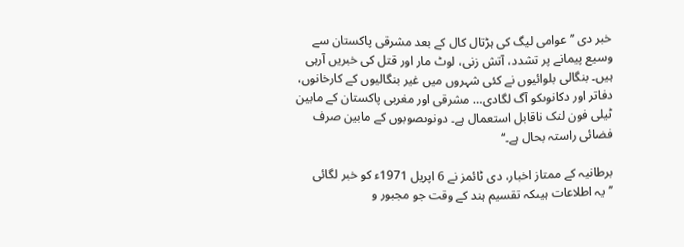خبر دی ’’عوامی لیگ کی ہڑتال کال کے بعد مشرقی پاکستان سے وسیع پیمانے پر تشدد، آتش زنی، لوٹ مار اور قتل کی خبریں آرہی ہیں۔ بنگالی بلوائیوں نے کئی شہروں میں غیر بنگالیوں کے کارخانوں، دفاتر اور دکانوںکو آگ لگادی… مشرقی اور مغربی پاکستان کے مابین ٹیلی فون لنک ناقابل استعمال ہے۔ دونوںصوبوں کے مابین صرف فضائی راستہ بحال ہے۔‘‘

برطانیہ کے ممتاز اخبار، دی ٹائمز نے 6 اپریل 1971ء کو خبر لگائی ’’یہ اطلاعات ہیںکہ تقسیم ہند کے وقت جو مجبور و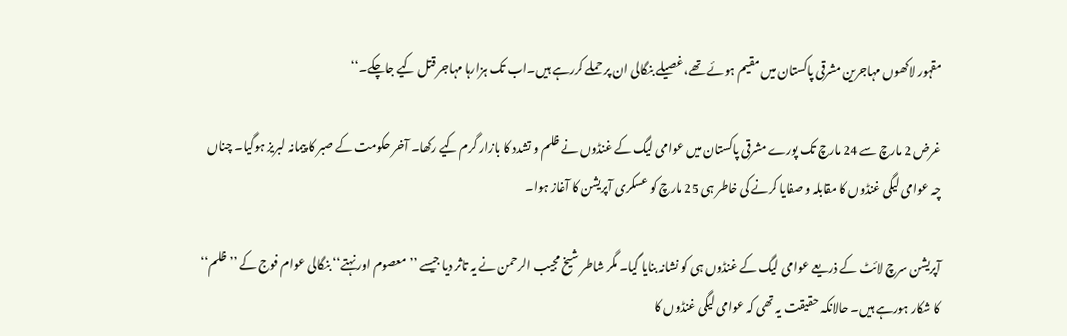مقہور لاکھوں مہاجرین مشرقی پاکستان میں مقیم ہوئے تھے، غصیلے بنگالی ان پر حملے کررہے ہیں۔اب تک ہزارہا مہاجر قتل کیے جاچکے۔‘‘

غرض 2 مارچ سے 24 مارچ تک پورے مشرقی پاکستان میں عوامی لیگ کے غنڈوں نے ظلم و تشدد کا بازار گرم کیے رکھا۔ آخر حکومت کے صبر کا پیمانہ لبریز ہوگیا۔ چناں چہ عوامی لیگی غنڈوں کا مقابلہ و صفایا کرنے کی خاطر ہی 25 مارچ کو عسکری آپریشن کا آغاز ہوا۔

آپریشن سرچ لائٹ کے ذریعے عوامی لیگ کے غنڈوں ہی کو نشانہ بنایا گیا۔ مگر شاطر شیخ مجیب الرحمن نے یہ تاثر دیا جیسے ’’معصوم اور نہتے‘‘ بنگالی عوام فوج کے ’’ظلم‘‘ کا شکار ہورہے ہیں۔ حالانکہ حقیقت یہ تھی کہ عوامی لیگی غنڈوں کا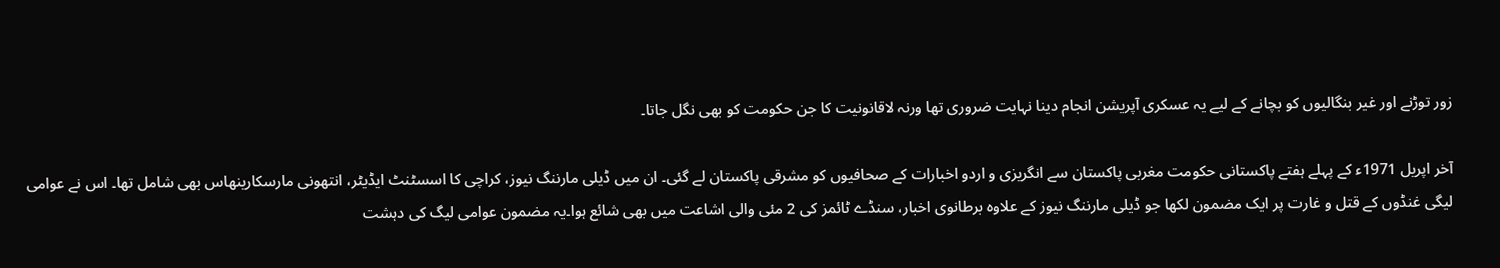زور توڑنے اور غیر بنگالیوں کو بچانے کے لیے یہ عسکری آپریشن انجام دینا نہایت ضروری تھا ورنہ لاقانونیت کا جن حکومت کو بھی نگل جاتا۔

آخر اپریل 1971ء کے پہلے ہفتے پاکستانی حکومت مغربی پاکستان سے انگریزی و اردو اخبارات کے صحافیوں کو مشرقی پاکستان لے گئی۔ ان میں ڈیلی مارننگ نیوز، کراچی کا اسسٹنٹ ایڈیٹر، انتھونی مارسکارینھاس بھی شامل تھا۔ اس نے عوامی لیگی غنڈوں کے قتل و غارت پر ایک مضمون لکھا جو ڈیلی مارننگ نیوز کے علاوہ برطانوی اخبار، سنڈے ٹائمز کی 2 مئی والی اشاعت میں بھی شائع ہوا۔یہ مضمون عوامی لیگ کی دہشت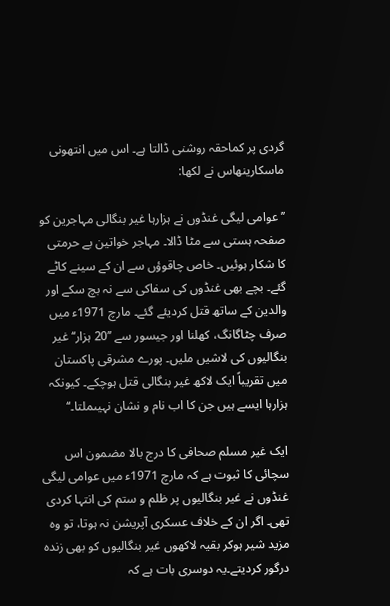گردی پر کماحقہ روشنی ڈالتا ہے۔ اس میں انتھونی ماسکارینھاس نے لکھا:

’’ عوامی لیگی غنڈوں نے ہزارہا غیر بنگالی مہاجرین کو صفحہ ہستی سے مٹا ڈالا۔ مہاجر خواتین بے حرمتی کا شکار ہوئیں۔ خاص چاقوؤں سے ان کے سینے کاٹے گئے۔ بچے بھی غنڈوں کی سفاکی سے نہ بچ سکے اور والدین کے ساتھ قتل کردیئے گئے۔ مارچ 1971ء میں صرف چٹاگانگ، کھلنا اور جیسور سے ’’20 ہزار‘‘ غیر بنگالیوں کی لاشیں ملیں۔ پورے مشرقی پاکستان میں تقریباً ایک لاکھ غیر بنگالی قتل ہوچکے۔ کیونکہ ہزارہا ایسے ہیں جن کا اب نام و نشان نہیںملتا۔‘‘

ایک غیر مسلم صحافی کا درج بالا مضمون اس سچائی کا ثبوت ہے کہ مارچ 1971ء میں عوامی لیگی غنڈوں نے غیر بنگالیوں پر ظلم و ستم کی انتہا کردی تھی۔ اگر ان کے خلاف عسکری آپریشن نہ ہوتا، تو وہ مزید شیر ہوکر بقیہ لاکھوں غیر بنگالیوں کو بھی زندہ درگور کردیتے۔یہ دوسری بات ہے کہ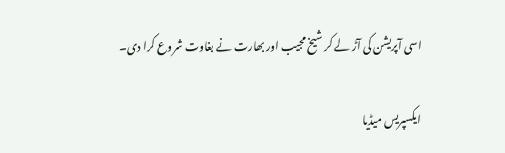اسی آپریشن کی آڑ لے کر شیخ مجیب اور بھارت نے بغاوت شروع کرا دی۔

ایکسپریس میڈیا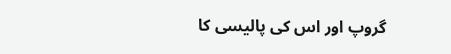گروپ اور اس کی پالیسی کا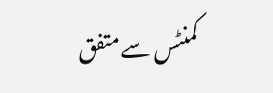کمنٹس سے متفق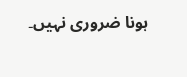ہونا ضروری نہیں۔